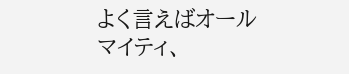よく言えばオールマイティ、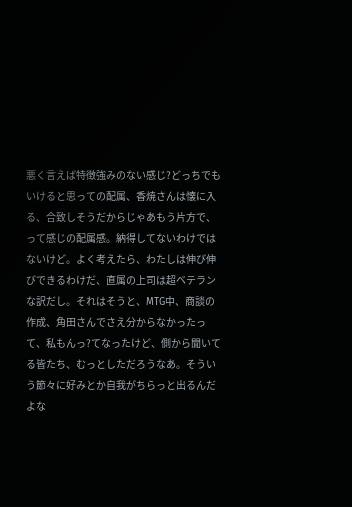悪く言えば特徴強みのない感じ?どっちでもいけると思っての配属、香焼さんは懐に入る、合致しそうだからじゃあもう片方で、って感じの配属感。納得してないわけではないけど。よく考えたら、わたしは伸び伸びできるわけだ、直属の上司は超ベテランな訳だし。それはそうと、MTG中、商談の作成、角田さんでさえ分からなかったって、私もんっ?てなったけど、側から聞いてる皆たち、むっとしただろうなあ。そういう節々に好みとか自我がちらっと出るんだよな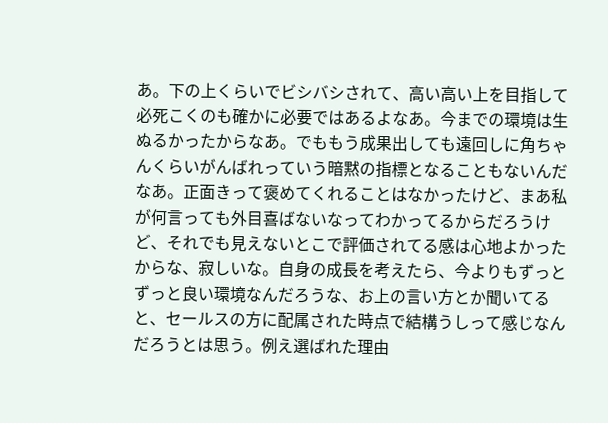あ。下の上くらいでビシバシされて、高い高い上を目指して必死こくのも確かに必要ではあるよなあ。今までの環境は生ぬるかったからなあ。でももう成果出しても遠回しに角ちゃんくらいがんばれっていう暗黙の指標となることもないんだなあ。正面きって褒めてくれることはなかったけど、まあ私が何言っても外目喜ばないなってわかってるからだろうけど、それでも見えないとこで評価されてる感は心地よかったからな、寂しいな。自身の成長を考えたら、今よりもずっとずっと良い環境なんだろうな、お上の言い方とか聞いてると、セールスの方に配属された時点で結構うしって感じなんだろうとは思う。例え選ばれた理由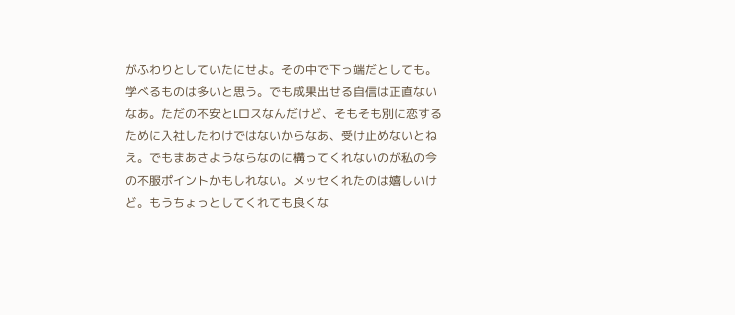がふわりとしていたにせよ。その中で下っ端だとしても。学べるものは多いと思う。でも成果出せる自信は正直ないなあ。ただの不安とLロスなんだけど、そもそも別に恋するために入社したわけではないからなあ、受け止めないとねえ。でもまあさようならなのに構ってくれないのが私の今の不服ポイントかもしれない。メッセくれたのは嬉しいけど。もうちょっとしてくれても良くな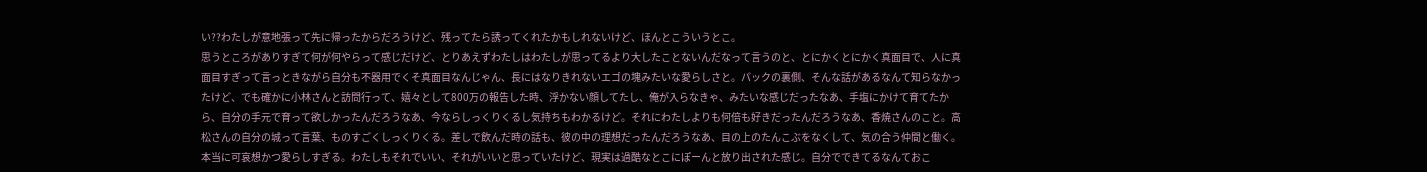い??わたしが意地張って先に帰ったからだろうけど、残ってたら誘ってくれたかもしれないけど、ほんとこういうとこ。
思うところがありすぎて何が何やらって感じだけど、とりあえずわたしはわたしが思ってるより大したことないんだなって言うのと、とにかくとにかく真面目で、人に真面目すぎって言っときながら自分も不器用でくそ真面目なんじゃん、長にはなりきれないエゴの塊みたいな愛らしさと。パックの裏側、そんな話があるなんて知らなかったけど、でも確かに小林さんと訪問行って、嬉々として800万の報告した時、浮かない顔してたし、俺が入らなきゃ、みたいな感じだったなあ、手塩にかけて育てたから、自分の手元で育って欲しかったんだろうなあ、今ならしっくりくるし気持ちもわかるけど。それにわたしよりも何倍も好きだったんだろうなあ、香焼さんのこと。高松さんの自分の城って言葉、ものすごくしっくりくる。差しで飲んだ時の話も、彼の中の理想だったんだろうなあ、目の上のたんこぶをなくして、気の合う仲間と働く。本当に可哀想かつ愛らしすぎる。わたしもそれでいい、それがいいと思っていたけど、現実は過酷なとこにぽーんと放り出された感じ。自分でできてるなんておこ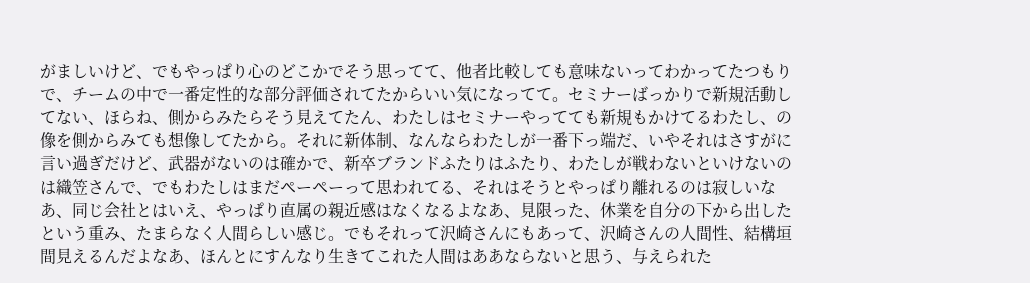がましいけど、でもやっぱり心のどこかでそう思ってて、他者比較しても意味ないってわかってたつもりで、チームの中で一番定性的な部分評価されてたからいい気になってて。セミナーばっかりで新規活動してない、ほらね、側からみたらそう見えてたん、わたしはセミナーやってても新規もかけてるわたし、の像を側からみても想像してたから。それに新体制、なんならわたしが一番下っ端だ、いやそれはさすがに言い過ぎだけど、武器がないのは確かで、新卒ブランドふたりはふたり、わたしが戦わないといけないのは織笠さんで、でもわたしはまだペーペーって思われてる、それはそうとやっぱり離れるのは寂しいなあ、同じ会社とはいえ、やっぱり直属の親近感はなくなるよなあ、見限った、休業を自分の下から出したという重み、たまらなく人間らしい感じ。でもそれって沢崎さんにもあって、沢崎さんの人間性、結構垣間見えるんだよなあ、ほんとにすんなり生きてこれた人間はああならないと思う、与えられた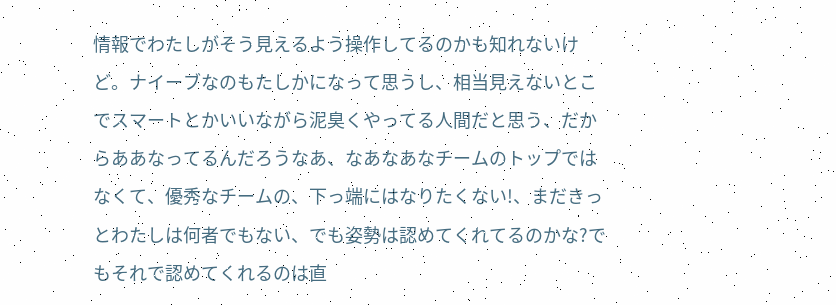情報でわたしがそう見えるよう操作してるのかも知れないけど。ナイーブなのもたしかになって思うし、相当見えないとこでスマートとかいいながら泥臭くやってる人間だと思う、だからああなってるんだろうなあ、なあなあなチームのトップではなくて、優秀なチームの、下っ端にはなりたくない!、まだきっとわたしは何者でもない、でも姿勢は認めてくれてるのかな?でもそれで認めてくれるのは直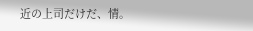近の上司だけだ、情。